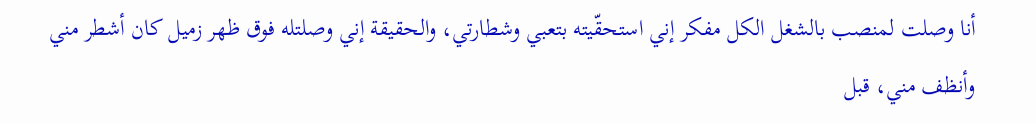أنا وصلت لمنصب بالشغل الكل مفكر إني استحقّيته بتعبي وشطارتي، والحقيقة إني وصلتله فوق ظهر زميل كان أشطر مني وأنظف مني، قبل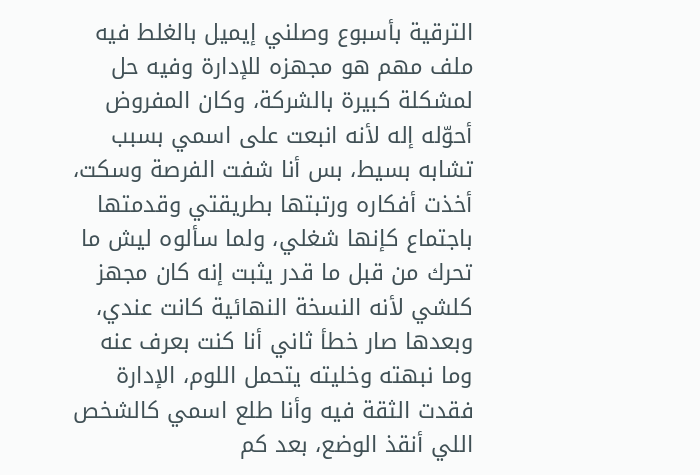الترقية بأسبوع وصلني إيميل بالغلط فيه ملف مهم هو مجهزه للإدارة وفيه حل لمشكلة كبيرة بالشركة، وكان المفروض أحوّله إله لأنه انبعت على اسمي بسبب تشابه بسيط، بس أنا شفت الفرصة وسكت، أخذت أفكاره ورتبتها بطريقتي وقدمتها باجتماع كإنها شغلي، ولما سألوه ليش ما تحرك من قبل ما قدر يثبت إنه كان مجهز كلشي لأنه النسخة النهائية كانت عندي، وبعدها صار خطأ ثاني أنا كنت بعرف عنه وما نبهته وخليته يتحمل اللوم، الإدارة فقدت الثقة فيه وأنا طلع اسمي كالشخص اللي أنقذ الوضع، بعد كم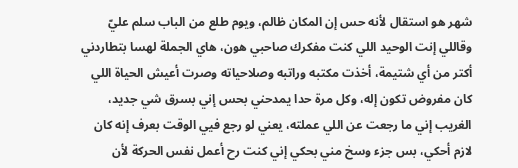شهر هو استقال لأنه حس إن المكان ظالم، ويوم طلع من الباب سلم عليّ وقاللي إنت الوحيد اللي كنت مفكرك صاحبي هون، هاي الجملة لهسا بتطاردني أكتر من أي شتيمة، أخذت مكتبه وراتبه وصلاحياته وصرت أعيش الحياة اللي كان مفروض تكون إله، وكل مرة حدا يمدحني بحس إني بسرق شي جديد، الغريب إني ما رجعت عن اللي عملته، يعني لو رجع فيي الوقت بعرف إنه كان لازم أحكي، بس جزء وسخ مني بحكي إني كنت رح أعمل نفس الحركة لأن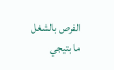الفرص بالشغل ما بتيجي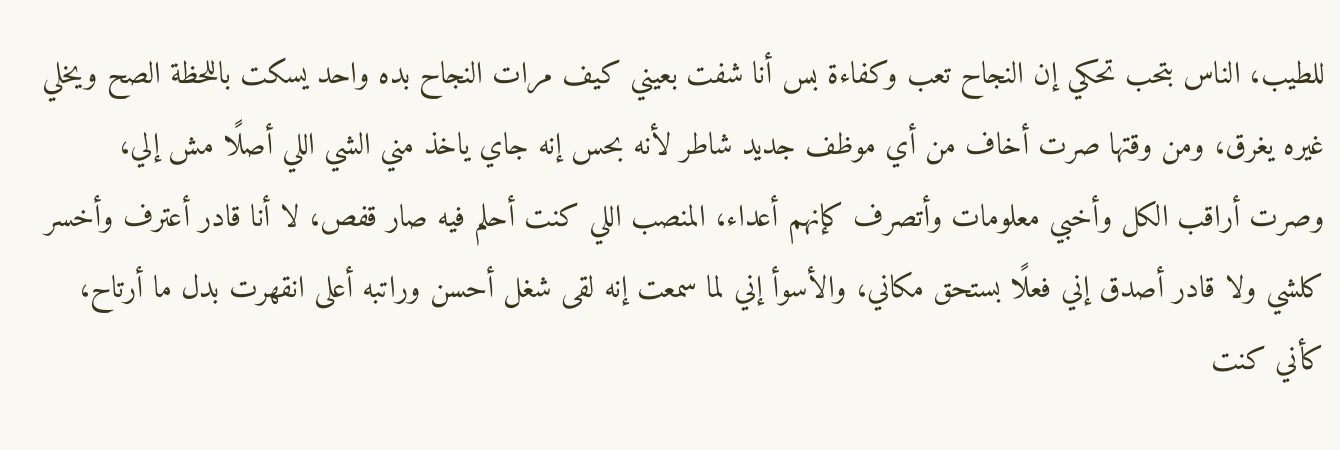للطيب، الناس بتحب تحكي إن النجاح تعب وكفاءة بس أنا شفت بعيني كيف مرات النجاح بده واحد يسكت باللحظة الصح ويخلي غيره يغرق، ومن وقتها صرت أخاف من أي موظف جديد شاطر لأنه بحس إنه جاي ياخذ مني الشي اللي أصلًا مش إلي، وصرت أراقب الكل وأخبي معلومات وأتصرف كإنهم أعداء، المنصب اللي كنت أحلم فيه صار قفص، لا أنا قادر أعترف وأخسر كلشي ولا قادر أصدق إني فعلًا بستحق مكاني، والأسوأ إني لما سمعت إنه لقى شغل أحسن وراتبه أعلى انقهرت بدل ما أرتاح، كأني كنت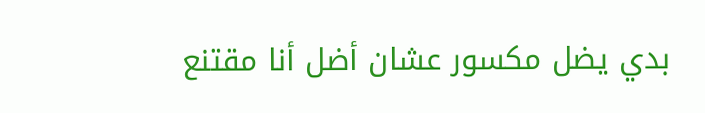بدي يضل مكسور عشان أضل أنا مقتنع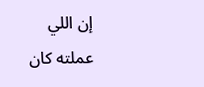إن اللي عملته كان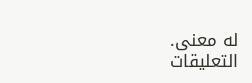له معنى.
التعليقات